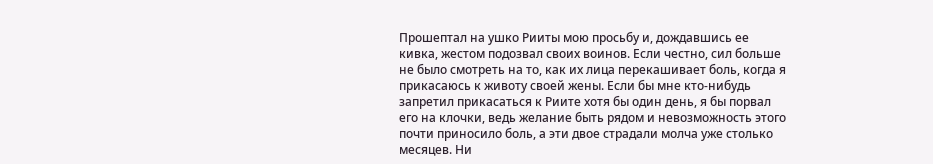Прошептал на ушко Рииты мою просьбу и, дождавшись ее кивка, жестом подозвал своих воинов. Если честно, сил больше не было смотреть на то, как их лица перекашивает боль, когда я прикасаюсь к животу своей жены. Если бы мне кто-нибудь запретил прикасаться к Риите хотя бы один день, я бы порвал его на клочки, ведь желание быть рядом и невозможность этого почти приносило боль, а эти двое страдали молча уже столько месяцев. Ни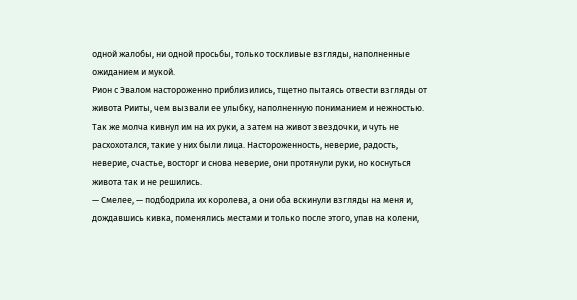одной жалобы, ни одной просьбы, только тоскливые взгляды, наполненные ожиданием и мукой.
Рион с Эвалом настороженно приблизились, тщетно пытаясь отвести взгляды от живота Рииты, чем вызвали ее улыбку, наполненную пониманием и нежностью.
Так же молча кивнул им на их руки, а затем на живот звездочки, и чуть не расхохотался, такие у них были лица. Настороженность, неверие, радость, неверие, счастье, восторг и снова неверие, они протянули руки, но коснуться живота так и не решились.
— Смелее, — подбодрила их королева, а они оба вскинули взгляды на меня и, дождавшись кивка, поменялись местами и только после этого, упав на колени,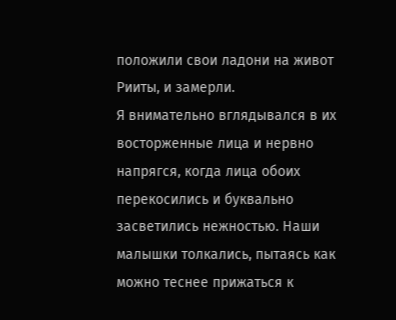положили свои ладони на живот Рииты, и замерли.
Я внимательно вглядывался в их восторженные лица и нервно напрягся, когда лица обоих перекосились и буквально засветились нежностью. Наши малышки толкались, пытаясь как можно теснее прижаться к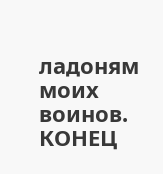ладоням моих воинов.
КОНЕЦ